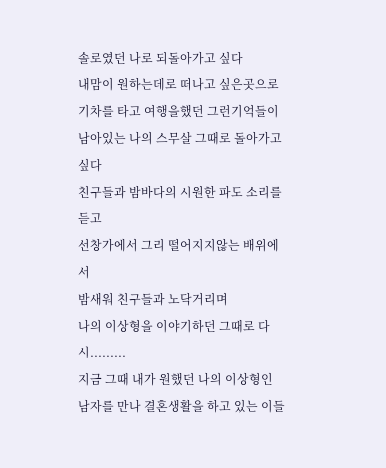솔로였던 나로 되돌아가고 싶다
내맘이 원하는데로 떠나고 싶은곳으로
기차를 타고 여행을했던 그런기억들이
남아있는 나의 스무살 그때로 돌아가고 싶다
친구들과 밤바다의 시원한 파도 소리를 듣고
선창가에서 그리 떨어지지않는 배위에서
밤새워 친구들과 노닥거리며
나의 이상형을 이야기하던 그때로 다시.........
지금 그때 내가 원했던 나의 이상형인
남자를 만나 결혼생활을 하고 있는 이들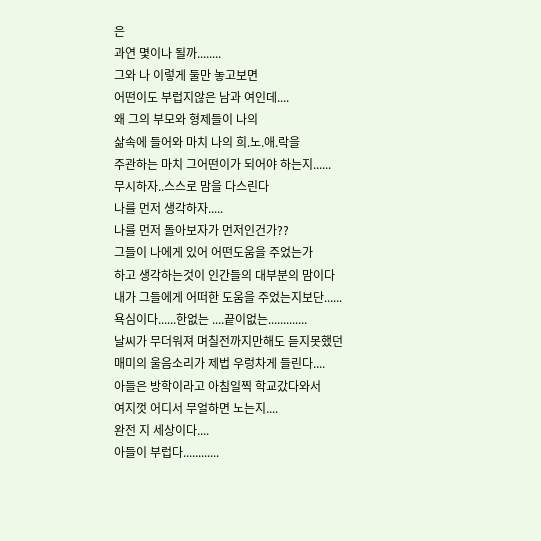은
과연 몇이나 될까........
그와 나 이렇게 둘만 놓고보면
어떤이도 부럽지않은 남과 여인데....
왜 그의 부모와 형제들이 나의
삶속에 들어와 마치 나의 희.노.애.락을
주관하는 마치 그어떤이가 되어야 하는지......
무시하자..스스로 맘을 다스린다
나를 먼저 생각하자.....
나를 먼저 돌아보자가 먼저인건가??
그들이 나에게 있어 어떤도움을 주었는가
하고 생각하는것이 인간들의 대부분의 맘이다
내가 그들에게 어떠한 도움을 주었는지보단......
욕심이다......한없는 ....끝이없는.............
날씨가 무더워져 며칠전까지만해도 듣지못했던
매미의 울음소리가 제법 우렁차게 들린다....
아들은 방학이라고 아침일찍 학교갔다와서
여지껏 어디서 무얼하면 노는지....
완전 지 세상이다....
아들이 부럽다............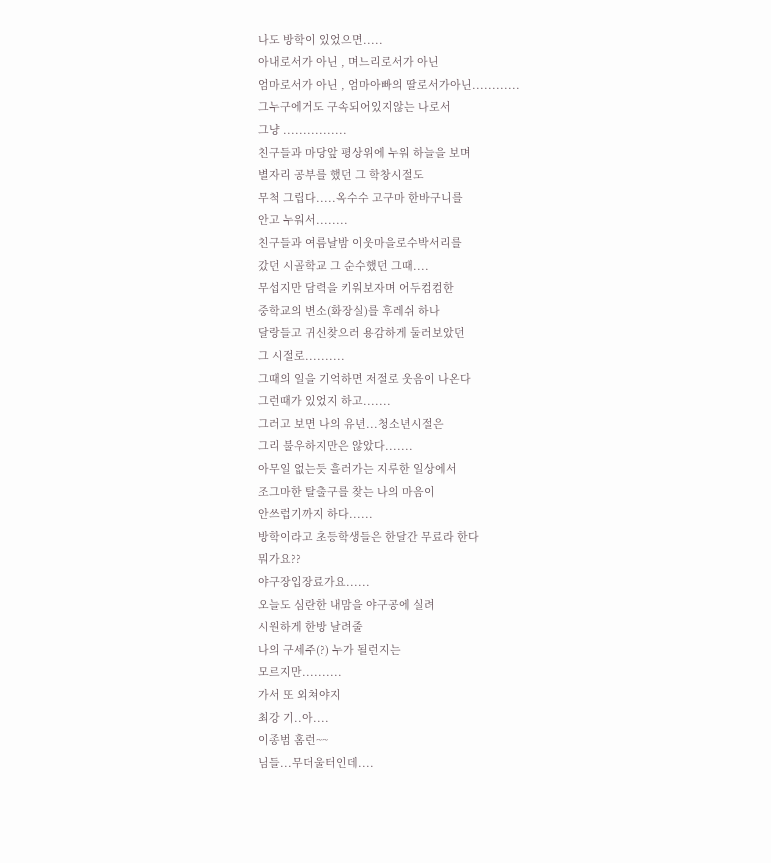나도 방학이 있었으면.....
아내로서가 아닌 , 며느리로서가 아닌
엄마로서가 아닌 , 엄마아빠의 딸로서가아닌............
그누구에거도 구속되어있지않는 나로서
그냥 ................
친구들과 마당앞 평상위에 누워 하늘을 보며
별자리 공부를 했던 그 학창시절도
무척 그립다.....옥수수 고구마 한바구니를
안고 누워서........
친구들과 여름날밤 이웃마을로수박서리를
갔던 시골학교 그 순수했던 그때....
무섭지만 담력을 키워보자며 어두컴컴한
중학교의 변소(화장실)를 후레쉬 하나
달랑들고 귀신찾으러 용감하게 둘러보았던
그 시절로..........
그때의 일을 기억하면 저절로 웃음이 나온다
그런때가 있었지 하고.......
그러고 보면 나의 유년...청소년시절은
그리 불우하지만은 않았다.......
아무일 없는듯 흘러가는 지루한 일상에서
조그마한 탈출구를 찾는 나의 마음이
안쓰럽기까지 하다......
방학이라고 초등학생들은 한달간 무료라 한다
뭐가요??
야구장입장료가요......
오늘도 심란한 내맘을 야구공에 실려
시원하게 한방 날려줄
나의 구세주(?) 누가 될런지는
모르지만..........
가서 또 외쳐야지
최강 기..아....
이종범 홈런~~
님들...무더울터인데....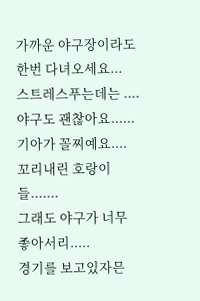가까운 야구장이라도 한번 다녀오세요...
스트레스푸는데는 ....
야구도 괜찮아요......
기아가 꼴찌예요....
꼬리내린 호랑이들.......
그래도 야구가 너무 좋아서리.....
경기를 보고있자믄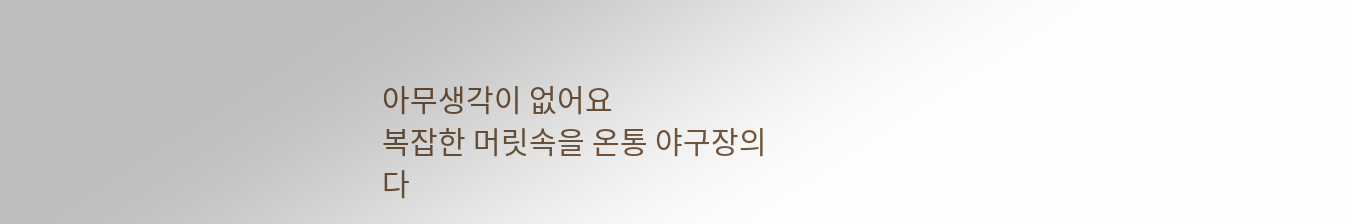아무생각이 없어요
복잡한 머릿속을 온통 야구장의
다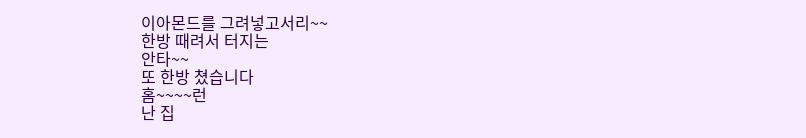이아몬드를 그려넣고서리~~
한방 때려서 터지는
안타~~
또 한방 쳤습니다
홈~~~~런
난 집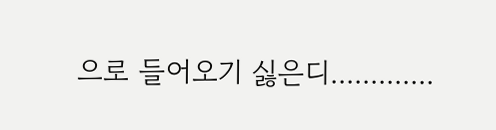으로 들어오기 싫은디.............